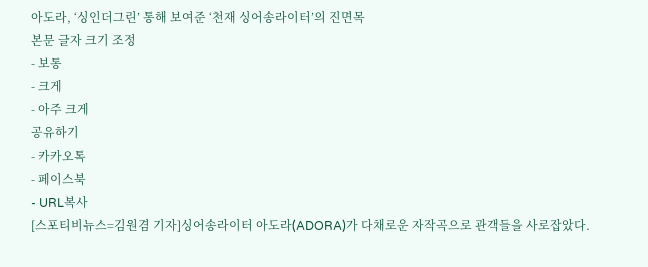아도라, ‘싱인더그린’ 통해 보여준 ‘천재 싱어송라이터’의 진면목
본문 글자 크기 조정
- 보통
- 크게
- 아주 크게
공유하기
- 카카오톡
- 페이스북
- URL복사
[스포티비뉴스=김원겸 기자]싱어송라이터 아도라(ADORA)가 다채로운 자작곡으로 관객들을 사로잡았다.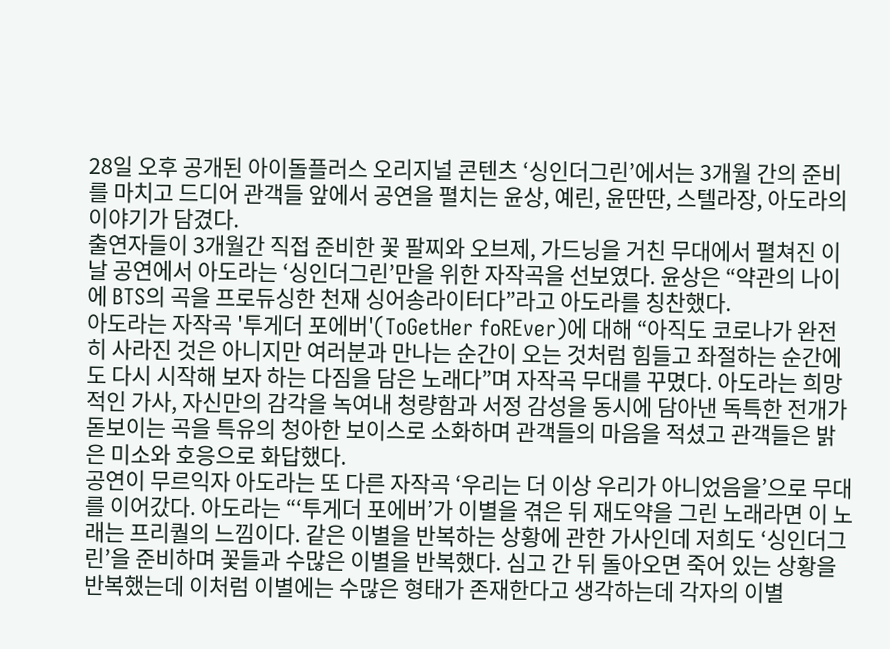28일 오후 공개된 아이돌플러스 오리지널 콘텐츠 ‘싱인더그린’에서는 3개월 간의 준비를 마치고 드디어 관객들 앞에서 공연을 펼치는 윤상, 예린, 윤딴딴, 스텔라장, 아도라의 이야기가 담겼다.
출연자들이 3개월간 직접 준비한 꽃 팔찌와 오브제, 가드닝을 거친 무대에서 펼쳐진 이날 공연에서 아도라는 ‘싱인더그린’만을 위한 자작곡을 선보였다. 윤상은 “약관의 나이에 BTS의 곡을 프로듀싱한 천재 싱어송라이터다”라고 아도라를 칭찬했다.
아도라는 자작곡 '투게더 포에버'(ToGetHer foREver)에 대해 “아직도 코로나가 완전히 사라진 것은 아니지만 여러분과 만나는 순간이 오는 것처럼 힘들고 좌절하는 순간에도 다시 시작해 보자 하는 다짐을 담은 노래다”며 자작곡 무대를 꾸몄다. 아도라는 희망적인 가사, 자신만의 감각을 녹여내 청량함과 서정 감성을 동시에 담아낸 독특한 전개가 돋보이는 곡을 특유의 청아한 보이스로 소화하며 관객들의 마음을 적셨고 관객들은 밝은 미소와 호응으로 화답했다.
공연이 무르익자 아도라는 또 다른 자작곡 ‘우리는 더 이상 우리가 아니었음을’으로 무대를 이어갔다. 아도라는 “‘투게더 포에버’가 이별을 겪은 뒤 재도약을 그린 노래라면 이 노래는 프리퀄의 느낌이다. 같은 이별을 반복하는 상황에 관한 가사인데 저희도 ‘싱인더그린’을 준비하며 꽃들과 수많은 이별을 반복했다. 심고 간 뒤 돌아오면 죽어 있는 상황을 반복했는데 이처럼 이별에는 수많은 형태가 존재한다고 생각하는데 각자의 이별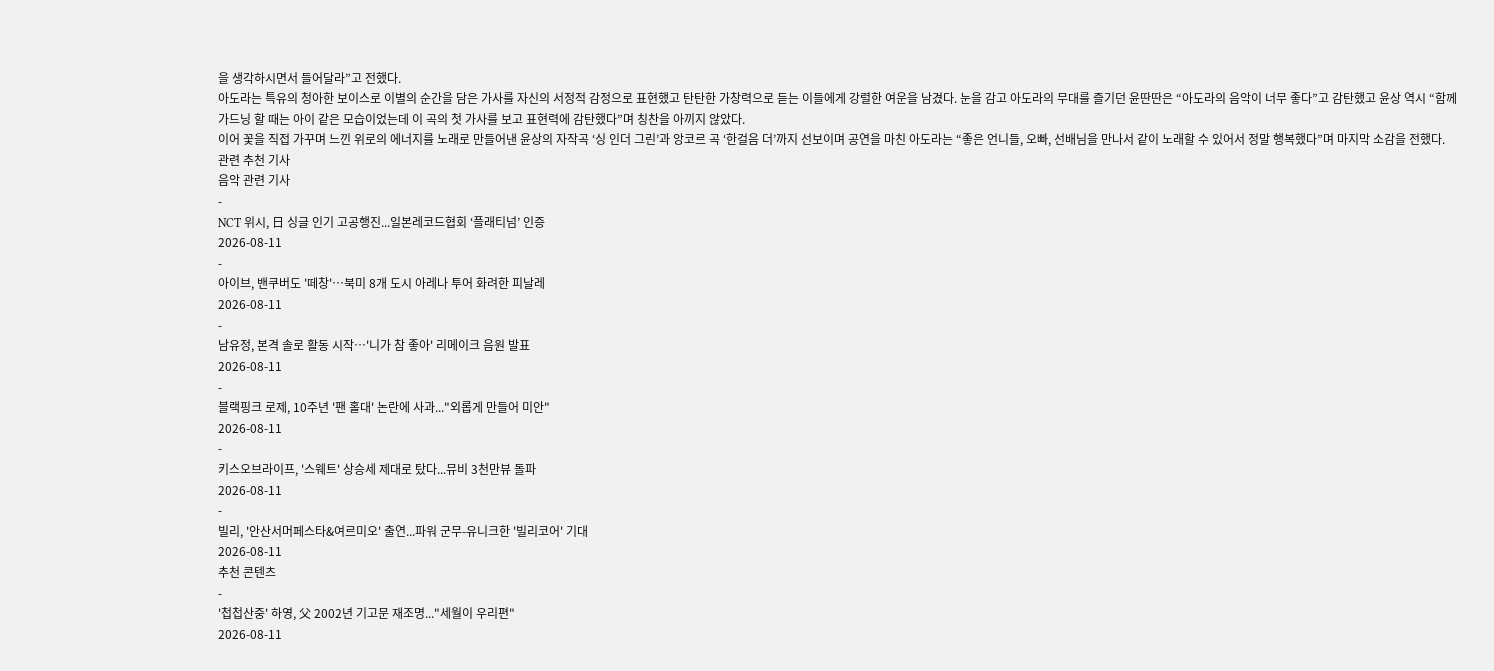을 생각하시면서 들어달라”고 전했다.
아도라는 특유의 청아한 보이스로 이별의 순간을 담은 가사를 자신의 서정적 감정으로 표현했고 탄탄한 가창력으로 듣는 이들에게 강렬한 여운을 남겼다. 눈을 감고 아도라의 무대를 즐기던 윤딴딴은 “아도라의 음악이 너무 좋다”고 감탄했고 윤상 역시 “함께 가드닝 할 때는 아이 같은 모습이었는데 이 곡의 첫 가사를 보고 표현력에 감탄했다”며 칭찬을 아끼지 않았다.
이어 꽃을 직접 가꾸며 느낀 위로의 에너지를 노래로 만들어낸 윤상의 자작곡 ‘싱 인더 그린’과 앙코르 곡 ‘한걸음 더’까지 선보이며 공연을 마친 아도라는 “좋은 언니들, 오빠, 선배님을 만나서 같이 노래할 수 있어서 정말 행복했다”며 마지막 소감을 전했다.
관련 추천 기사
음악 관련 기사
-
NCT 위시, 日 싱글 인기 고공행진...일본레코드협회 ‘플래티넘’ 인증
2026-08-11
-
아이브, 밴쿠버도 '떼창'…북미 8개 도시 아레나 투어 화려한 피날레
2026-08-11
-
남유정, 본격 솔로 활동 시작…'니가 참 좋아' 리메이크 음원 발표
2026-08-11
-
블랙핑크 로제, 10주년 '팬 홀대' 논란에 사과..."외롭게 만들어 미안"
2026-08-11
-
키스오브라이프, '스웨트' 상승세 제대로 탔다...뮤비 3천만뷰 돌파
2026-08-11
-
빌리, '안산서머페스타&여르미오' 출연...파워 군무-유니크한 '빌리코어' 기대
2026-08-11
추천 콘텐츠
-
'첩첩산중' 하영, 父 2002년 기고문 재조명..."세월이 우리편"
2026-08-11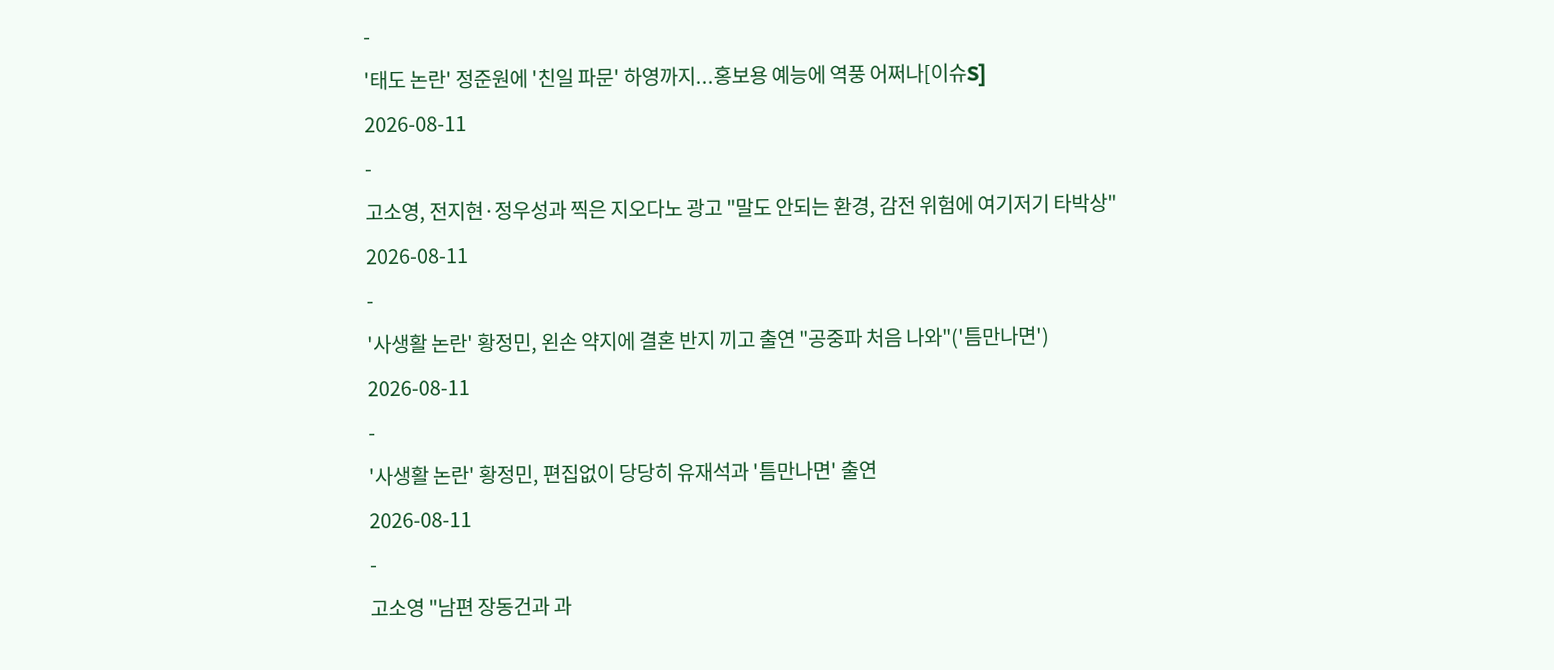-
'태도 논란' 정준원에 '친일 파문' 하영까지...홍보용 예능에 역풍 어쩌나[이슈S]
2026-08-11
-
고소영, 전지현·정우성과 찍은 지오다노 광고 "말도 안되는 환경, 감전 위험에 여기저기 타박상"
2026-08-11
-
'사생활 논란' 황정민, 왼손 약지에 결혼 반지 끼고 출연 "공중파 처음 나와"('틈만나면')
2026-08-11
-
'사생활 논란' 황정민, 편집없이 당당히 유재석과 '틈만나면' 출연
2026-08-11
-
고소영 "남편 장동건과 과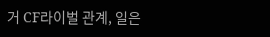거 CF라이벌 관계, 일은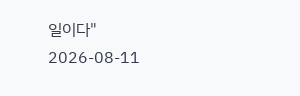일이다"
2026-08-11